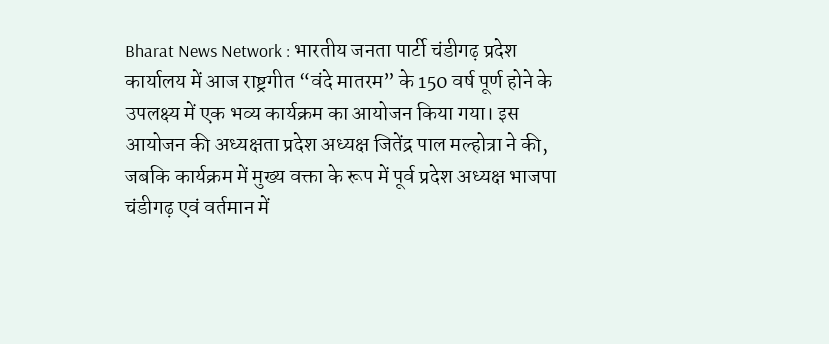Bharat News Network : भारतीय जनता पार्टी चंडीगढ़ प्रदेश कार्यालय में आज राष्ट्रगीत “वंदे मातरम” के 150 वर्ष पूर्ण होने के उपलक्ष्य में एक भव्य कार्यक्रम का आयोजन किया गया। इस आयोजन की अध्यक्षता प्रदेश अध्यक्ष जितेंद्र पाल मल्होत्रा ने की, जबकि कार्यक्रम में मुख्य वक्ता के रूप में पूर्व प्रदेश अध्यक्ष भाजपा चंडीगढ़ एवं वर्तमान में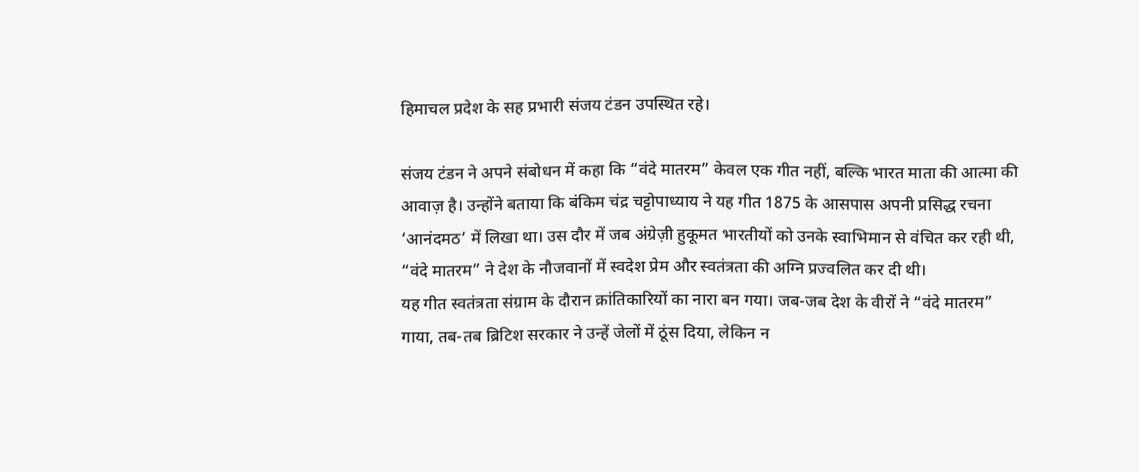हिमाचल प्रदेश के सह प्रभारी संजय टंडन उपस्थित रहे।

संजय टंडन ने अपने संबोधन में कहा कि “वंदे मातरम” केवल एक गीत नहीं, बल्कि भारत माता की आत्मा की आवाज़ है। उन्होंने बताया कि बंकिम चंद्र चट्टोपाध्याय ने यह गीत 1875 के आसपास अपनी प्रसिद्ध रचना ‘आनंदमठ’ में लिखा था। उस दौर में जब अंग्रेज़ी हुकूमत भारतीयों को उनके स्वाभिमान से वंचित कर रही थी, “वंदे मातरम” ने देश के नौजवानों में स्वदेश प्रेम और स्वतंत्रता की अग्नि प्रज्वलित कर दी थी।
यह गीत स्वतंत्रता संग्राम के दौरान क्रांतिकारियों का नारा बन गया। जब-जब देश के वीरों ने “वंदे मातरम” गाया, तब-तब ब्रिटिश सरकार ने उन्हें जेलों में ठूंस दिया, लेकिन न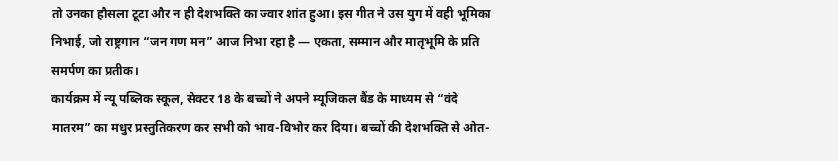तो उनका हौसला टूटा और न ही देशभक्ति का ज्वार शांत हुआ। इस गीत ने उस युग में वही भूमिका निभाई, जो राष्ट्रगान “जन गण मन” आज निभा रहा है — एकता, सम्मान और मातृभूमि के प्रति समर्पण का प्रतीक।
कार्यक्रम में न्यू पब्लिक स्कूल, सेक्टर 18 के बच्चों ने अपने म्यूजिकल बैंड के माध्यम से “वंदे मातरम” का मधुर प्रस्तुतिकरण कर सभी को भाव-विभोर कर दिया। बच्चों की देशभक्ति से ओत-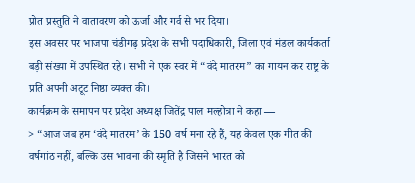प्रोत प्रस्तुति ने वातावरण को ऊर्जा और गर्व से भर दिया।
इस अवसर पर भाजपा चंडीगढ़ प्रदेश के सभी पदाधिकारी, जिला एवं मंडल कार्यकर्ता बड़ी संख्या में उपस्थित रहे। सभी ने एक स्वर में “वंदे मातरम” का गायन कर राष्ट्र के प्रति अपनी अटूट निष्ठा व्यक्त की।
कार्यक्रम के समापन पर प्रदेश अध्यक्ष जितेंद्र पाल मल्होत्रा ने कहा —
> “आज जब हम ‘वंदे मातरम’ के 150 वर्ष मना रहे हैं, यह केवल एक गीत की वर्षगांठ नहीं, बल्कि उस भावना की स्मृति है जिसने भारत को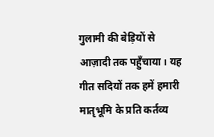गुलामी की बेड़ियों से आज़ादी तक पहुँचाया। यह गीत सदियों तक हमें हमारी मातृभूमि के प्रति कर्तव्य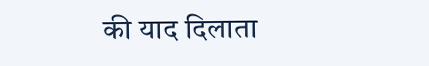की याद दिलाता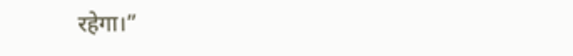रहेगा।”